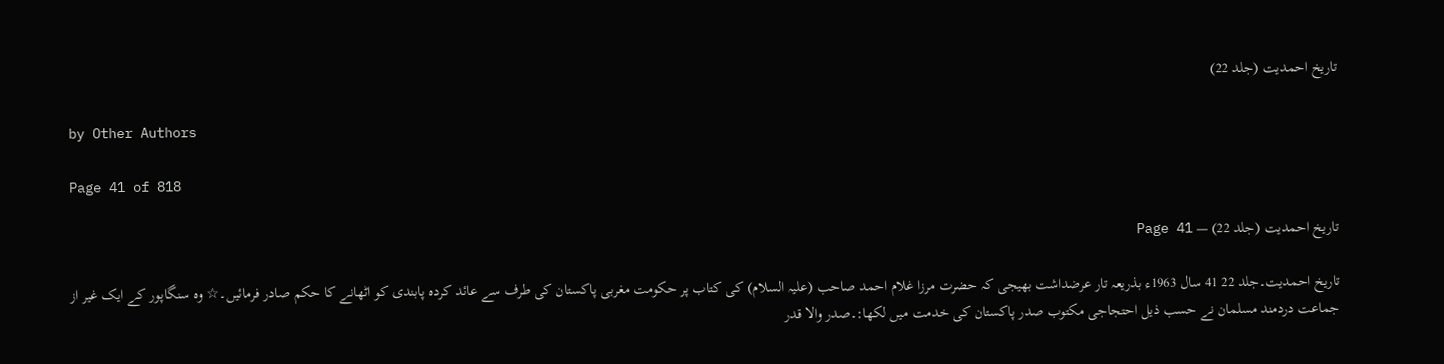تاریخ احمدیت (جلد 22)

by Other Authors

Page 41 of 818

تاریخ احمدیت (جلد 22) — Page 41

تاریخ احمدیت۔جلد 22 41 سال 1963ء بذریعہ تار عرضداشت بھیجی کہ حضرت مرزا غلام احمد صاحب (علیہ السلام) کی کتاب پر حکومت مغربی پاکستان کی طرف سے عائد کردہ پابندی کو اٹھانے کا حکم صادر فرمائیں۔☆ وہ سنگاپور کے ایک غیر از جماعت دردمند مسلمان نے حسب ذیل احتجاجی مکتوب صدر پاکستان کی خدمت میں لکھا:۔صدر والا قدر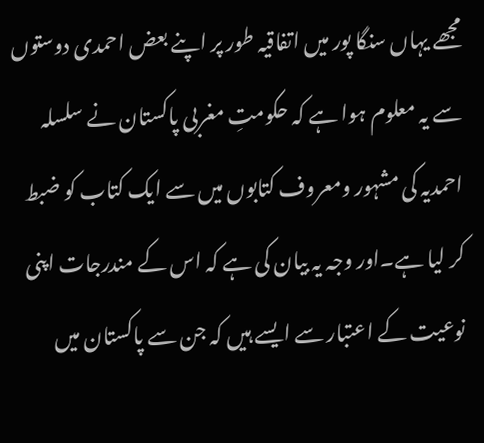مجھے یہاں سنگا پور میں اتفاقیہ طور پر اپنے بعض احمدی دوستوں سے یہ معلوم ہوا ہے کہ حکومتِ مغربی پاکستان نے سلسلہ احمدیہ کی مشہور ومعروف کتابوں میں سے ایک کتاب کو ضبط کر لیا ہے۔اور وجہ یہ بیان کی ہے کہ اس کے مندرجات اپنی نوعیت کے اعتبار سے ایسے ہیں کہ جن سے پاکستان میں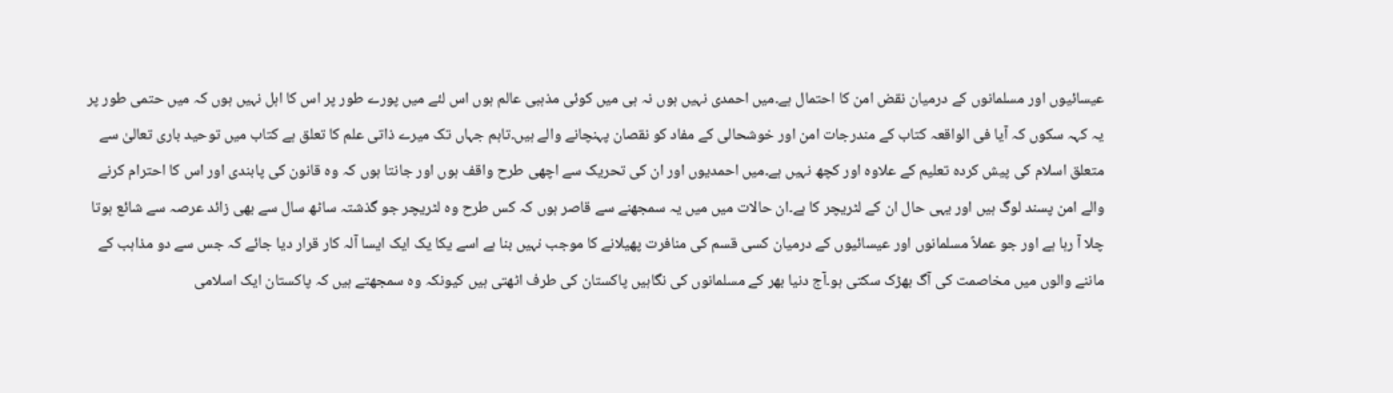عیسائیوں اور مسلمانوں کے درمیان نقض امن کا احتمال ہے۔میں احمدی نہیں ہوں نہ ہی میں کوئی مذہبی عالم ہوں اس لئے میں پورے طور پر اس کا اہل نہیں ہوں کہ میں حتمی طور پر یہ کہہ سکوں کہ آیا فی الواقعہ کتاب کے مندرجات امن اور خوشحالی کے مفاد کو نقصان پہنچانے والے ہیں۔تاہم جہاں تک میرے ذاتی علم کا تعلق ہے کتاب میں توحید باری تعالیٰ سے متعلق اسلام کی پیش کردہ تعلیم کے علاوہ اور کچھ نہیں ہے۔میں احمدیوں اور ان کی تحریک سے اچھی طرح واقف ہوں اور جانتا ہوں کہ وہ قانون کی پابندی اور اس کا احترام کرنے والے امن پسند لوگ ہیں اور یہی حال ان کے لٹریچر کا ہے۔ان حالات میں میں یہ سمجھنے سے قاصر ہوں کہ کس طرح وہ لٹریچر جو گذشتہ ساٹھ سال سے بھی زائد عرصہ سے شائع ہوتا چلا آ رہا ہے اور جو عملاً مسلمانوں اور عیسائیوں کے درمیان کسی قسم کی منافرت پھیلانے کا موجب نہیں بنا ہے اسے یکا یک ایک ایسا آلہ کار قرار دیا جائے کہ جس سے دو مذاہب کے ماننے والوں میں مخاصمت کی آگ بھڑک سکتی ہو۔آج دنیا بھر کے مسلمانوں کی نگاہیں پاکستان کی طرف اٹھتی ہیں کیونکہ وہ سمجھتے ہیں کہ پاکستان ایک اسلامی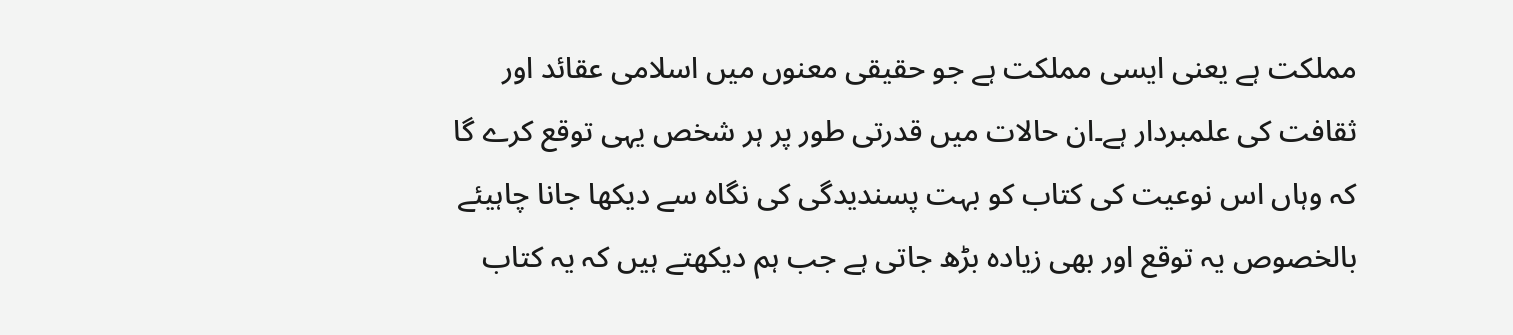مملکت ہے یعنی ایسی مملکت ہے جو حقیقی معنوں میں اسلامی عقائد اور ثقافت کی علمبردار ہے۔ان حالات میں قدرتی طور پر ہر شخص یہی توقع کرے گا کہ وہاں اس نوعیت کی کتاب کو بہت پسندیدگی کی نگاہ سے دیکھا جانا چاہیئے بالخصوص یہ توقع اور بھی زیادہ بڑھ جاتی ہے جب ہم دیکھتے ہیں کہ یہ کتاب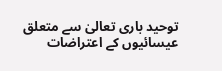توحید باری تعالیٰ سے متعلق عیسائیوں کے اعتراضات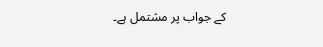کے جواب پر مشتمل ہے۔